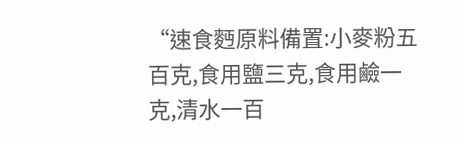“速食麪原料備置:小麥粉五百克,食用鹽三克,食用鹼一克,清水一百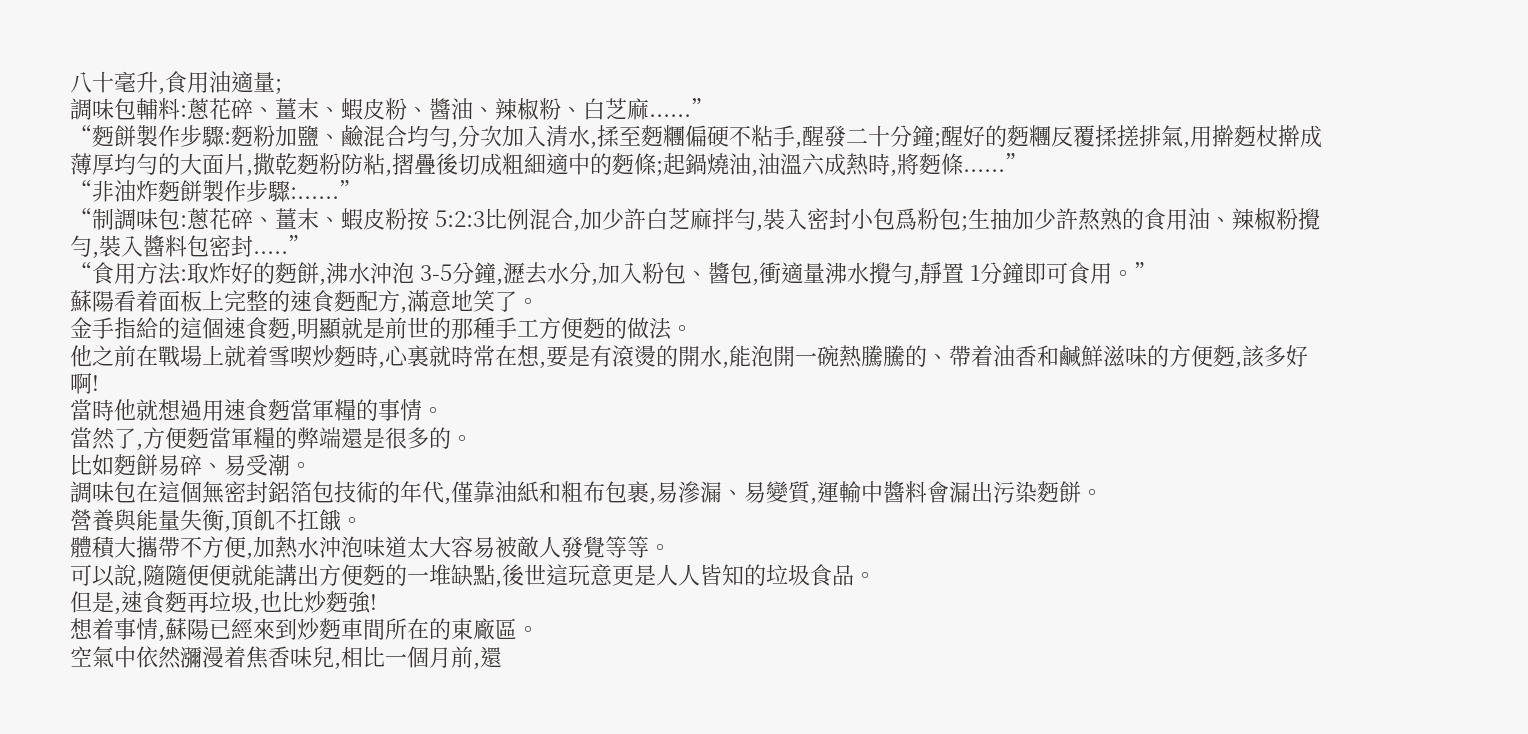八十毫升,食用油適量;
調味包輔料:蔥花碎、薑末、蝦皮粉、醬油、辣椒粉、白芝麻......”
“麪餅製作步驟:麪粉加鹽、鹼混合均勻,分次加入清水,揉至麪糰偏硬不粘手,醒發二十分鐘;醒好的麪糰反覆揉搓排氣,用擀麪杖擀成薄厚均勻的大面片,撒乾麪粉防粘,摺疊後切成粗細適中的麪條;起鍋燒油,油溫六成熱時,將麪條......”
“非油炸麪餅製作步驟:......”
“制調味包:蔥花碎、薑末、蝦皮粉按 5:2:3比例混合,加少許白芝麻拌勻,裝入密封小包爲粉包;生抽加少許熬熟的食用油、辣椒粉攪勻,裝入醬料包密封.....”
“食用方法:取炸好的麪餅,沸水沖泡 3-5分鐘,瀝去水分,加入粉包、醬包,衝適量沸水攪勻,靜置 1分鐘即可食用。”
蘇陽看着面板上完整的速食麪配方,滿意地笑了。
金手指給的這個速食麪,明顯就是前世的那種手工方便麪的做法。
他之前在戰場上就着雪喫炒麪時,心裏就時常在想,要是有滾燙的開水,能泡開一碗熱騰騰的、帶着油香和鹹鮮滋味的方便麪,該多好啊!
當時他就想過用速食麪當軍糧的事情。
當然了,方便麪當軍糧的弊端還是很多的。
比如麪餅易碎、易受潮。
調味包在這個無密封鋁箔包技術的年代,僅靠油紙和粗布包裹,易滲漏、易變質,運輸中醬料會漏出污染麪餅。
營養與能量失衡,頂飢不扛餓。
體積大攜帶不方便,加熱水沖泡味道太大容易被敵人發覺等等。
可以說,隨隨便便就能講出方便麪的一堆缺點,後世這玩意更是人人皆知的垃圾食品。
但是,速食麪再垃圾,也比炒麪強!
想着事情,蘇陽已經來到炒麪車間所在的東廠區。
空氣中依然瀰漫着焦香味兒,相比一個月前,還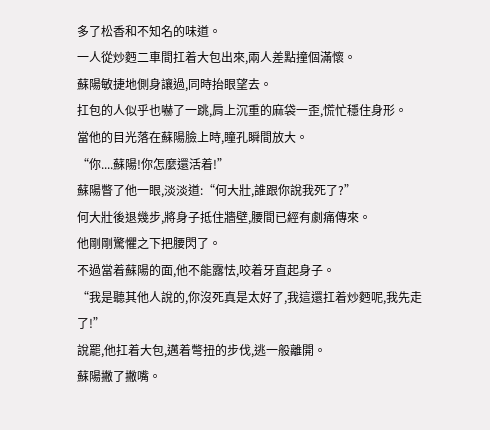多了松香和不知名的味道。
一人從炒麪二車間扛着大包出來,兩人差點撞個滿懷。
蘇陽敏捷地側身讓過,同時抬眼望去。
扛包的人似乎也嚇了一跳,肩上沉重的麻袋一歪,慌忙穩住身形。
當他的目光落在蘇陽臉上時,瞳孔瞬間放大。
“你....蘇陽!你怎麼還活着!”
蘇陽瞥了他一眼,淡淡道:“何大壯,誰跟你說我死了?”
何大壯後退幾步,將身子抵住牆壁,腰間已經有劇痛傳來。
他剛剛驚懼之下把腰閃了。
不過當着蘇陽的面,他不能露怯,咬着牙直起身子。
“我是聽其他人說的,你沒死真是太好了,我這還扛着炒麪呢,我先走了!”
說罷,他扛着大包,邁着彆扭的步伐,逃一般離開。
蘇陽撇了撇嘴。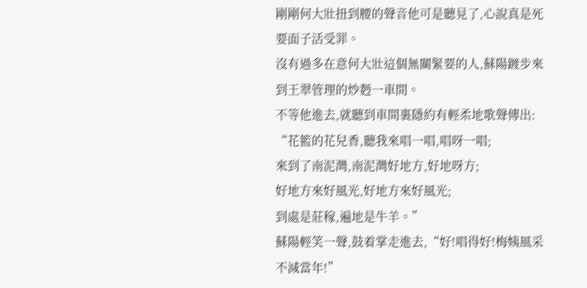剛剛何大壯扭到腰的聲音他可是聽見了,心說真是死要面子活受罪。
沒有過多在意何大壯這個無關緊要的人,蘇陽踱步來到王翠管理的炒麪一車間。
不等他進去,就聽到車間裏隱約有輕柔地歌聲傳出:
“花籃的花兒香,聽我來唱一唱,唱呀一唱;
來到了南泥灣,南泥灣好地方,好地呀方;
好地方來好風光,好地方來好風光;
到處是莊稼,遍地是牛羊。”
蘇陽輕笑一聲,鼓着掌走進去,“好!唱得好!梅姨風采不減當年!”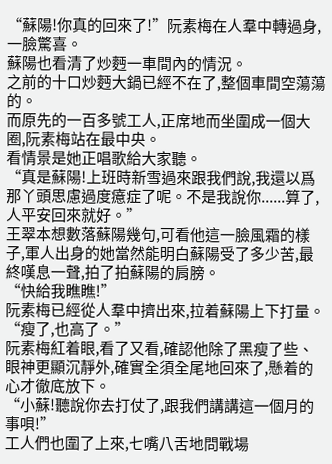“蘇陽!你真的回來了!”阮素梅在人羣中轉過身,一臉驚喜。
蘇陽也看清了炒麪一車間內的情況。
之前的十口炒麪大鍋已經不在了,整個車間空蕩蕩的。
而原先的一百多號工人,正席地而坐圍成一個大圈,阮素梅站在最中央。
看情景是她正唱歌給大家聽。
“真是蘇陽!上班時新雪過來跟我們說,我還以爲那丫頭思慮過度癔症了呢。不是我說你......算了,人平安回來就好。”
王翠本想數落蘇陽幾句,可看他這一臉風霜的樣子,軍人出身的她當然能明白蘇陽受了多少苦,最終嘆息一聲,拍了拍蘇陽的肩膀。
“快給我瞧瞧!”
阮素梅已經從人羣中擠出來,拉着蘇陽上下打量。
“瘦了,也高了。”
阮素梅紅着眼,看了又看,確認他除了黑瘦了些、眼神更顯沉靜外,確實全須全尾地回來了,懸着的心才徹底放下。
“小蘇!聽說你去打仗了,跟我們講講這一個月的事唄!”
工人們也圍了上來,七嘴八舌地問戰場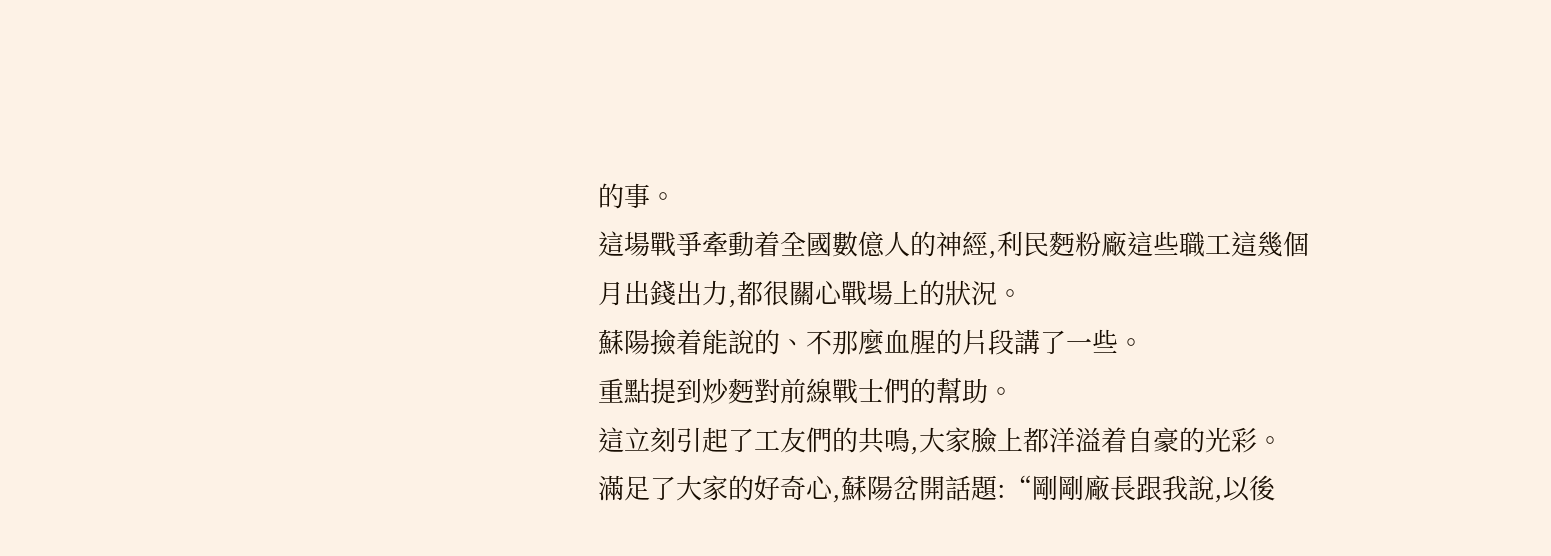的事。
這場戰爭牽動着全國數億人的神經,利民麪粉廠這些職工這幾個月出錢出力,都很關心戰場上的狀況。
蘇陽撿着能說的、不那麼血腥的片段講了一些。
重點提到炒麪對前線戰士們的幫助。
這立刻引起了工友們的共鳴,大家臉上都洋溢着自豪的光彩。
滿足了大家的好奇心,蘇陽岔開話題:“剛剛廠長跟我說,以後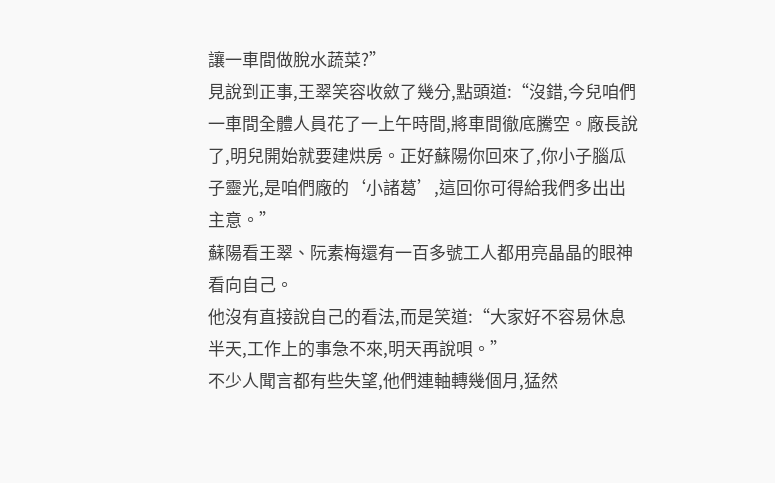讓一車間做脫水蔬菜?”
見說到正事,王翠笑容收斂了幾分,點頭道:“沒錯,今兒咱們一車間全體人員花了一上午時間,將車間徹底騰空。廠長說了,明兒開始就要建烘房。正好蘇陽你回來了,你小子腦瓜子靈光,是咱們廠的‘小諸葛’,這回你可得給我們多出出主意。”
蘇陽看王翠、阮素梅還有一百多號工人都用亮晶晶的眼神看向自己。
他沒有直接說自己的看法,而是笑道:“大家好不容易休息半天,工作上的事急不來,明天再說唄。”
不少人聞言都有些失望,他們連軸轉幾個月,猛然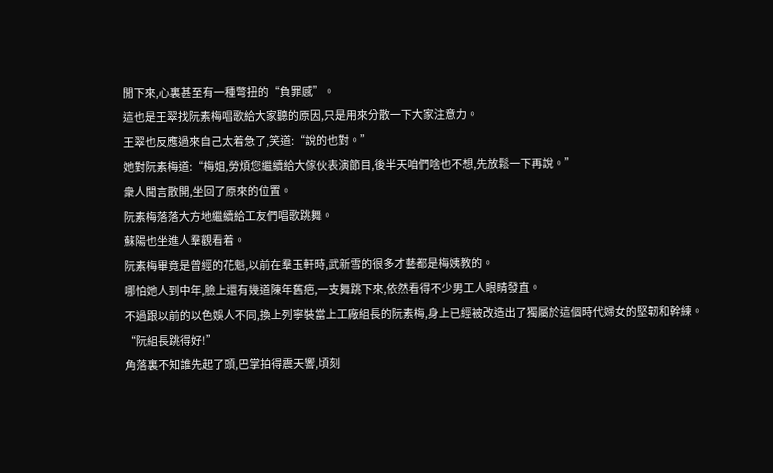閒下來,心裏甚至有一種彆扭的“負罪感”。
這也是王翠找阮素梅唱歌給大家聽的原因,只是用來分散一下大家注意力。
王翠也反應過來自己太着急了,笑道:“說的也對。”
她對阮素梅道:“梅姐,勞煩您繼續給大傢伙表演節目,後半天咱們啥也不想,先放鬆一下再說。”
衆人聞言散開,坐回了原來的位置。
阮素梅落落大方地繼續給工友們唱歌跳舞。
蘇陽也坐進人羣觀看着。
阮素梅畢竟是曾經的花魁,以前在羣玉軒時,武新雪的很多才藝都是梅姨教的。
哪怕她人到中年,臉上還有幾道陳年舊疤,一支舞跳下來,依然看得不少男工人眼睛發直。
不過跟以前的以色娛人不同,換上列寧裝當上工廠組長的阮素梅,身上已經被改造出了獨屬於這個時代婦女的堅韌和幹練。
“阮組長跳得好!”
角落裏不知誰先起了頭,巴掌拍得震天響,頃刻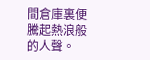間倉庫裏便騰起熱浪般的人聲。